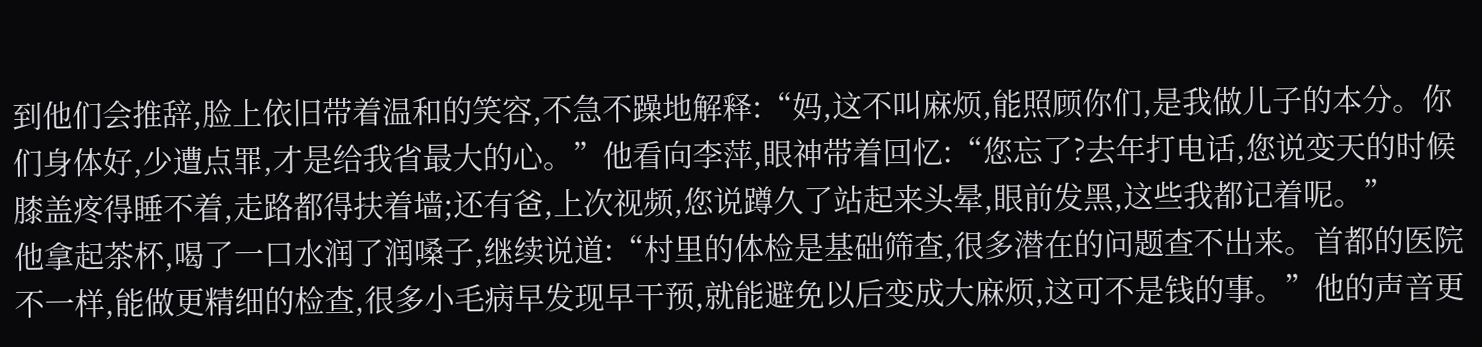到他们会推辞,脸上依旧带着温和的笑容,不急不躁地解释:“妈,这不叫麻烦,能照顾你们,是我做儿子的本分。你们身体好,少遭点罪,才是给我省最大的心。”他看向李萍,眼神带着回忆:“您忘了?去年打电话,您说变天的时候膝盖疼得睡不着,走路都得扶着墙;还有爸,上次视频,您说蹲久了站起来头晕,眼前发黑,这些我都记着呢。”
他拿起茶杯,喝了一口水润了润嗓子,继续说道:“村里的体检是基础筛查,很多潜在的问题查不出来。首都的医院不一样,能做更精细的检查,很多小毛病早发现早干预,就能避免以后变成大麻烦,这可不是钱的事。”他的声音更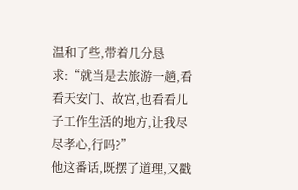温和了些,带着几分恳求:“就当是去旅游一趟,看看天安门、故宫,也看看儿子工作生活的地方,让我尽尽孝心,行吗?”
他这番话,既摆了道理,又戳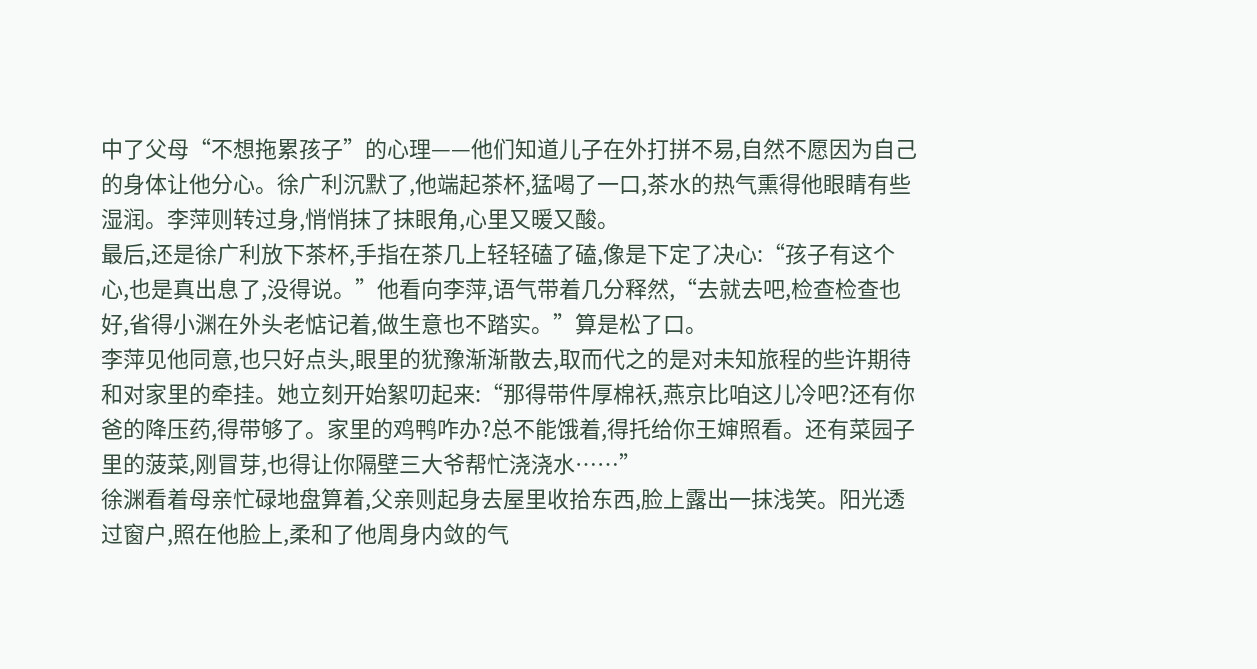中了父母“不想拖累孩子”的心理——他们知道儿子在外打拼不易,自然不愿因为自己的身体让他分心。徐广利沉默了,他端起茶杯,猛喝了一口,茶水的热气熏得他眼睛有些湿润。李萍则转过身,悄悄抹了抹眼角,心里又暖又酸。
最后,还是徐广利放下茶杯,手指在茶几上轻轻磕了磕,像是下定了决心:“孩子有这个心,也是真出息了,没得说。”他看向李萍,语气带着几分释然,“去就去吧,检查检查也好,省得小渊在外头老惦记着,做生意也不踏实。”算是松了口。
李萍见他同意,也只好点头,眼里的犹豫渐渐散去,取而代之的是对未知旅程的些许期待和对家里的牵挂。她立刻开始絮叨起来:“那得带件厚棉袄,燕京比咱这儿冷吧?还有你爸的降压药,得带够了。家里的鸡鸭咋办?总不能饿着,得托给你王婶照看。还有菜园子里的菠菜,刚冒芽,也得让你隔壁三大爷帮忙浇浇水……”
徐渊看着母亲忙碌地盘算着,父亲则起身去屋里收拾东西,脸上露出一抹浅笑。阳光透过窗户,照在他脸上,柔和了他周身内敛的气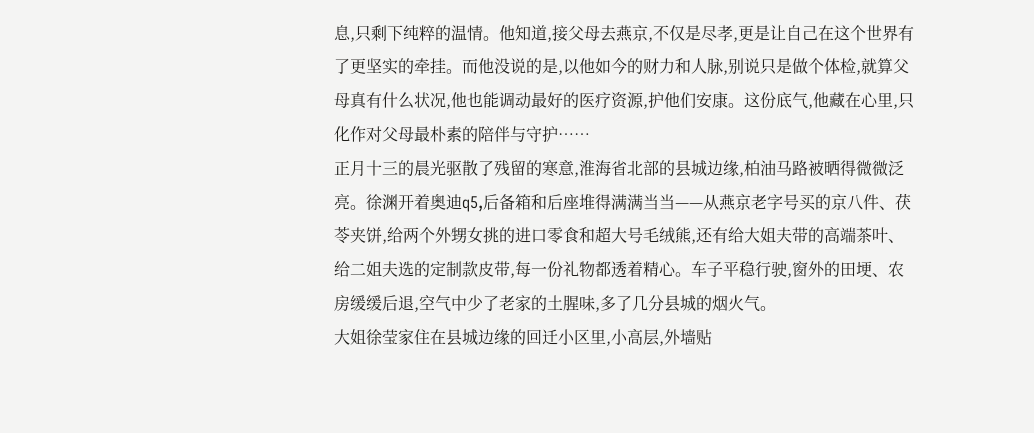息,只剩下纯粹的温情。他知道,接父母去燕京,不仅是尽孝,更是让自己在这个世界有了更坚实的牵挂。而他没说的是,以他如今的财力和人脉,别说只是做个体检,就算父母真有什么状况,他也能调动最好的医疗资源,护他们安康。这份底气,他藏在心里,只化作对父母最朴素的陪伴与守护……
正月十三的晨光驱散了残留的寒意,淮海省北部的县城边缘,柏油马路被晒得微微泛亮。徐渊开着奥迪q5,后备箱和后座堆得满满当当——从燕京老字号买的京八件、茯苓夹饼,给两个外甥女挑的进口零食和超大号毛绒熊,还有给大姐夫带的高端茶叶、给二姐夫选的定制款皮带,每一份礼物都透着精心。车子平稳行驶,窗外的田埂、农房缓缓后退,空气中少了老家的土腥味,多了几分县城的烟火气。
大姐徐莹家住在县城边缘的回迁小区里,小高层,外墙贴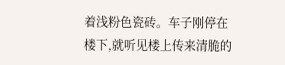着浅粉色瓷砖。车子刚停在楼下,就听见楼上传来清脆的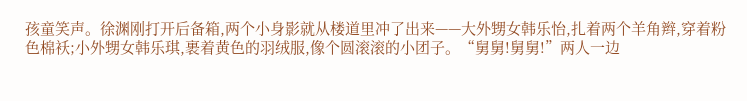孩童笑声。徐渊刚打开后备箱,两个小身影就从楼道里冲了出来——大外甥女韩乐怡,扎着两个羊角辫,穿着粉色棉袄;小外甥女韩乐琪,裹着黄色的羽绒服,像个圆滚滚的小团子。“舅舅!舅舅!”两人一边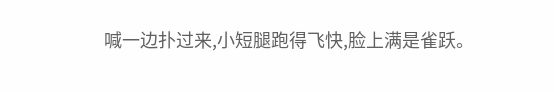喊一边扑过来,小短腿跑得飞快,脸上满是雀跃。